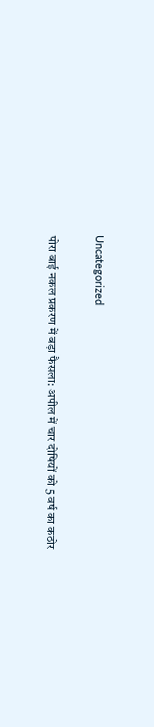Uncategorized

पोरा बाई नकल प्रकरण में बड़ा फैसला: अपील में चार दोषियों को 5 वर्ष का कठोर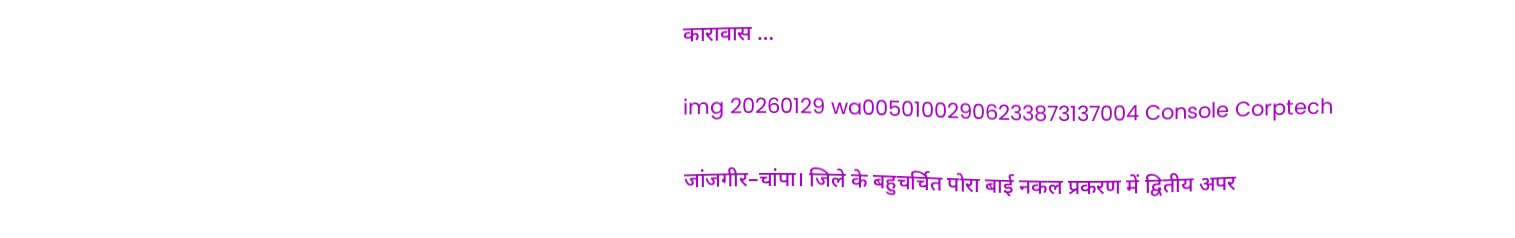कारावास …

img 20260129 wa00501002906233873137004 Console Corptech

जांजगीर–चांपा। जिले के बहुचर्चित पोरा बाई नकल प्रकरण में द्वितीय अपर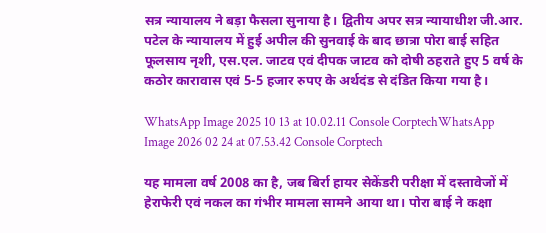सत्र न्यायालय ने बड़ा फैसला सुनाया है। द्वितीय अपर सत्र न्यायाधीश जी.आर. पटेल के न्यायालय में हुई अपील की सुनवाई के बाद छात्रा पोरा बाई सहित फूलसाय नृशी, एस.एल. जाटव एवं दीपक जाटव को दोषी ठहराते हुए 5 वर्ष के कठोर कारावास एवं 5-5 हजार रुपए के अर्थदंड से दंडित किया गया है।

WhatsApp Image 2025 10 13 at 10.02.11 Console CorptechWhatsApp Image 2026 02 24 at 07.53.42 Console Corptech

यह मामला वर्ष 2008 का है, जब बिर्रा हायर सेकेंडरी परीक्षा में दस्तावेजों में हेराफेरी एवं नकल का गंभीर मामला सामने आया था। पोरा बाई ने कक्षा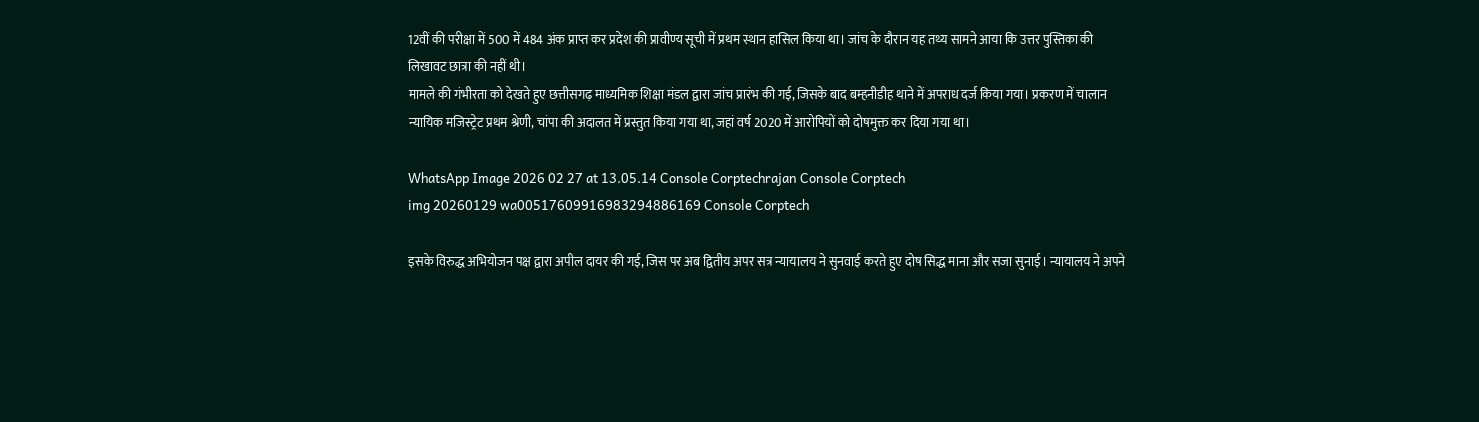12वीं की परीक्षा में 500 में 484 अंक प्राप्त कर प्रदेश की प्रावीण्य सूची में प्रथम स्थान हासिल किया था। जांच के दौरान यह तथ्य सामने आया कि उत्तर पुस्तिका की लिखावट छात्रा की नहीं थी।
मामले की गंभीरता को देखते हुए छत्तीसगढ़ माध्यमिक शिक्षा मंडल द्वारा जांच प्रारंभ की गई, जिसके बाद बम्हनीडीह थाने में अपराध दर्ज किया गया। प्रकरण में चालान न्यायिक मजिस्ट्रेट प्रथम श्रेणी, चांपा की अदालत में प्रस्तुत किया गया था, जहां वर्ष 2020 में आरोपियों को दोषमुक्त कर दिया गया था।

WhatsApp Image 2026 02 27 at 13.05.14 Console Corptechrajan Console Corptech
img 20260129 wa00517609916983294886169 Console Corptech

इसके विरुद्ध अभियोजन पक्ष द्वारा अपील दायर की गई, जिस पर अब द्वितीय अपर सत्र न्यायालय ने सुनवाई करते हुए दोष सिद्ध माना और सजा सुनाई। न्यायालय ने अपने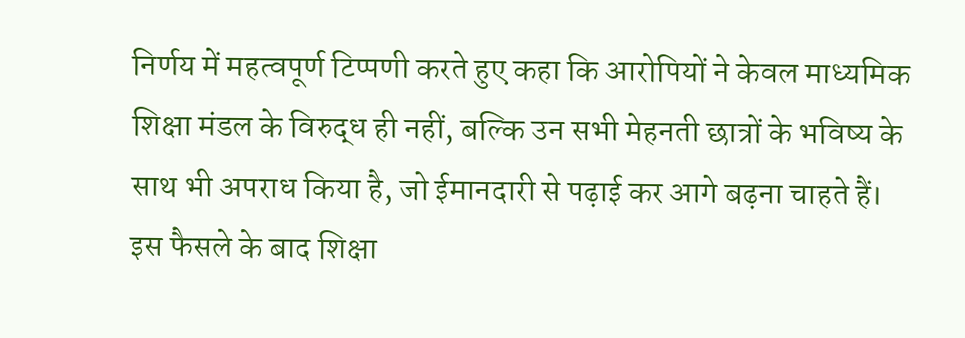निर्णय में महत्वपूर्ण टिप्पणी करते हुए कहा कि आरोपियों ने केवल माध्यमिक शिक्षा मंडल के विरुद्ध ही नहीं, बल्कि उन सभी मेहनती छात्रों के भविष्य के साथ भी अपराध किया है, जो ईमानदारी से पढ़ाई कर आगे बढ़ना चाहते हैं।
इस फैसले के बाद शिक्षा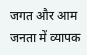जगत और आम जनता में व्यापक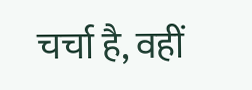चर्चा है, वहीं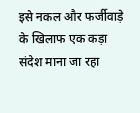इसे नकल और फर्जीवाड़े के खिलाफ एक कड़ा संदेश माना जा रहा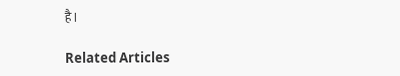है।

Related Articles